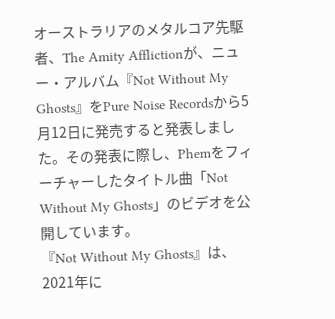オーストラリアのメタルコア先駆者、The Amity Afflictionが、ニュー・アルバム『Not Without My Ghosts』をPure Noise Recordsから5月12日に発売すると発表しました。その発表に際し、Phemをフィーチャーしたタイトル曲「Not Without My Ghosts」のビデオを公開しています。
『Not Without My Ghosts』は、2021年に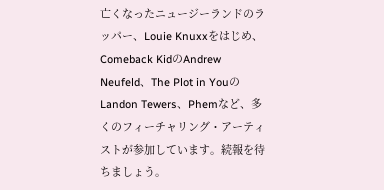亡くなったニュージーランドのラッパー、Louie Knuxxをはじめ、Comeback KidのAndrew Neufeld、The Plot in YouのLandon Tewers、Phemなど、多くのフィーチャリング・アーティストが参加しています。続報を待ちましょう。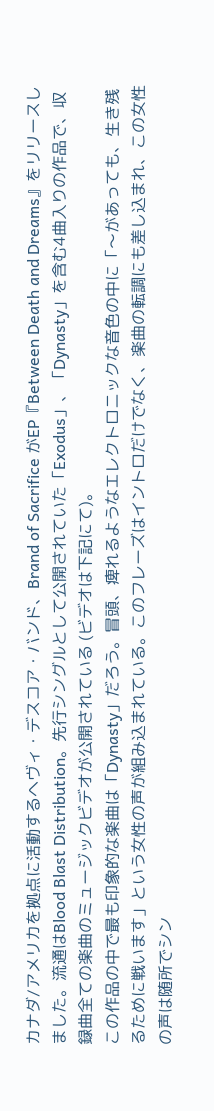カナダ/アメリカを拠点に活動するヘヴィ・デスコア・バンド、Brand of Sacrifice がEP『Between Death and Dreams』をリリースしました。流通はBlood Blast Distribution。先行シングルとして公開されていた「Exodus」、「Dynasty」を含む4曲入りの作品で、収録曲全ての楽曲のミュージックビデオが公開されている (ビデオは下記にて)。
この作品の中で最も印象的な楽曲は「Dynasty」だろう。冒頭、痺れるようなエレクトロニックな音色の中に「〜があっても、生き残るために戦います」という女性の声が組み込まれている。このフレーズはイントロだけでなく、楽曲の転調にも差し込まれ、この女性の声は随所でシン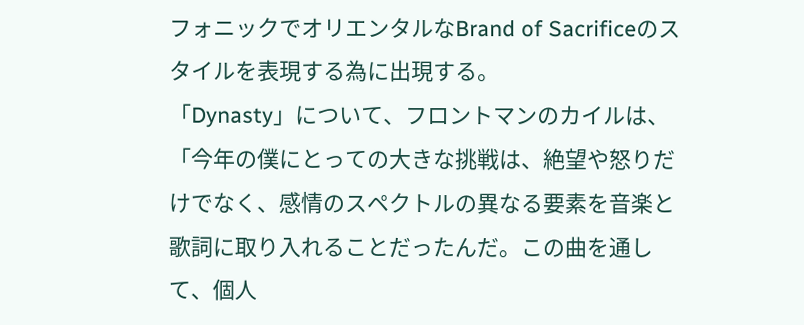フォニックでオリエンタルなBrand of Sacrificeのスタイルを表現する為に出現する。
「Dynasty」について、フロントマンのカイルは、「今年の僕にとっての大きな挑戦は、絶望や怒りだけでなく、感情のスペクトルの異なる要素を音楽と歌詞に取り入れることだったんだ。この曲を通して、個人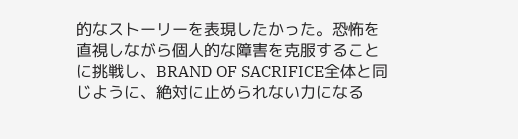的なストーリーを表現したかった。恐怖を直視しながら個人的な障害を克服することに挑戦し、BRAND OF SACRIFICE全体と同じように、絶対に止められない力になる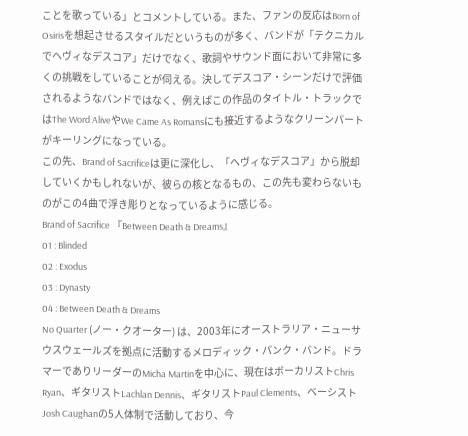ことを歌っている」とコメントしている。また、ファンの反応はBorn of Osirisを想起させるスタイルだというものが多く、バンドが「テクニカルでヘヴィなデスコア」だけでなく、歌詞やサウンド面において非常に多くの挑戦をしていることが伺える。決してデスコア・シーンだけで評価されるようなバンドではなく、例えばこの作品のタイトル・トラックではThe Word AliveやWe Came As Romansにも接近するようなクリーンパートがキーリングになっている。
この先、Brand of Sacrificeは更に深化し、「ヘヴィなデスコア」から脱却していくかもしれないが、彼らの核となるもの、この先も変わらないものがこの4曲で浮き彫りとなっているように感じる。
Brand of Sacrifice 『Between Death & Dreams』
01 : Blinded
02 : Exodus
03 : Dynasty
04 : Between Death & Dreams
No Quarter (ノー・クオーター) は、2003年にオーストラリア・ニューサウスウェールズを拠点に活動するメロディック・パンク・バンド。ドラマーでありリーダーのMicha Martinを中心に、現在はボーカリストChris Ryan、ギタリストLachlan Dennis、ギタリストPaul Clements、ベーシストJosh Caughanの5人体制で活動しており、今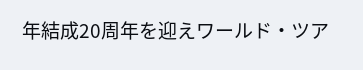年結成20周年を迎えワールド・ツア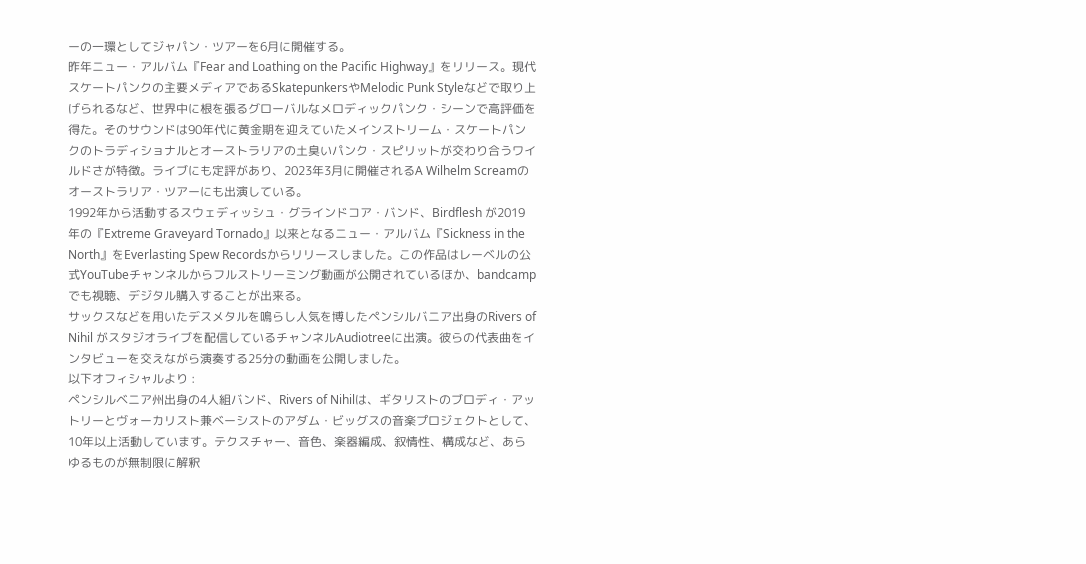ーの一環としてジャパン・ツアーを6月に開催する。
昨年ニュー・アルバム『Fear and Loathing on the Pacific Highway』をリリース。現代スケートパンクの主要メディアであるSkatepunkersやMelodic Punk Styleなどで取り上げられるなど、世界中に根を張るグローバルなメロディックパンク・シーンで高評価を得た。そのサウンドは90年代に黄金期を迎えていたメインストリーム・スケートパンクのトラディショナルとオーストラリアの土臭いパンク・スピリットが交わり合うワイルドさが特徴。ライブにも定評があり、2023年3月に開催されるA Wilhelm Screamのオーストラリア・ツアーにも出演している。
1992年から活動するスウェディッシュ・グラインドコア・バンド、Birdflesh が2019年の『Extreme Graveyard Tornado』以来となるニュー・アルバム『Sickness in the North』をEverlasting Spew Recordsからリリースしました。この作品はレーベルの公式YouTubeチャンネルからフルストリーミング動画が公開されているほか、bandcampでも視聴、デジタル購入することが出来る。
サックスなどを用いたデスメタルを鳴らし人気を博したペンシルバニア出身のRivers of Nihil がスタジオライブを配信しているチャンネルAudiotreeに出演。彼らの代表曲をインタビューを交えながら演奏する25分の動画を公開しました。
以下オフィシャルより :
ペンシルベニア州出身の4人組バンド、Rivers of Nihilは、ギタリストのブロディ・アットリーとヴォーカリスト兼ベーシストのアダム・ビッグスの音楽プロジェクトとして、10年以上活動しています。テクスチャー、音色、楽器編成、叙情性、構成など、あらゆるものが無制限に解釈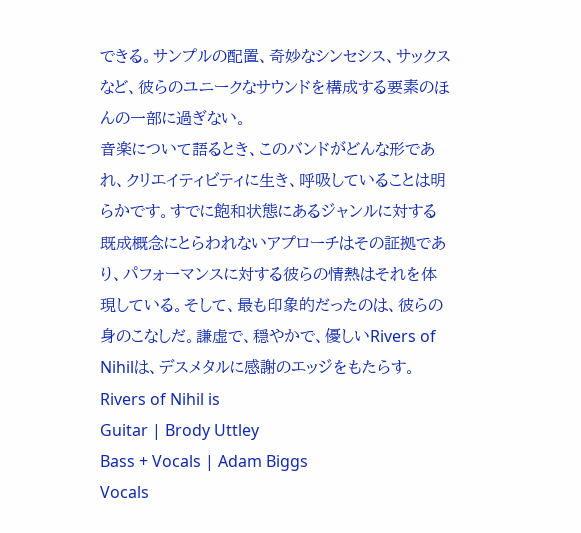できる。サンプルの配置、奇妙なシンセシス、サックスなど、彼らのユニークなサウンドを構成する要素のほんの一部に過ぎない。
音楽について語るとき、このバンドがどんな形であれ、クリエイティビティに生き、呼吸していることは明らかです。すでに飽和状態にあるジャンルに対する既成概念にとらわれないアプローチはその証拠であり、パフォーマンスに対する彼らの情熱はそれを体現している。そして、最も印象的だったのは、彼らの身のこなしだ。謙虚で、穏やかで、優しいRivers of Nihilは、デスメタルに感謝のエッジをもたらす。
Rivers of Nihil is
Guitar | Brody Uttley
Bass + Vocals | Adam Biggs
Vocals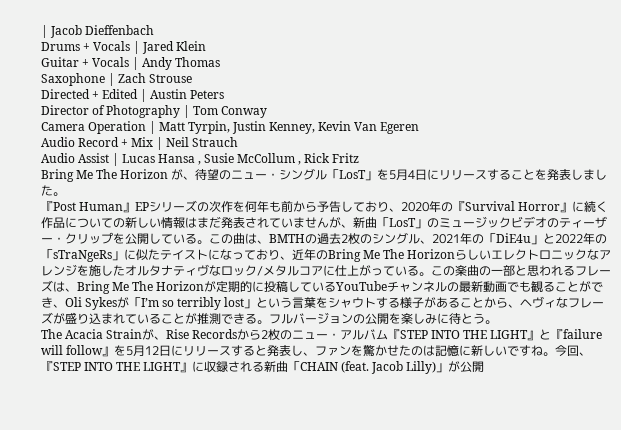| Jacob Dieffenbach
Drums + Vocals | Jared Klein
Guitar + Vocals | Andy Thomas
Saxophone | Zach Strouse
Directed + Edited | Austin Peters
Director of Photography | Tom Conway
Camera Operation | Matt Tyrpin, Justin Kenney, Kevin Van Egeren
Audio Record + Mix | Neil Strauch
Audio Assist | Lucas Hansa , Susie McCollum , Rick Fritz
Bring Me The Horizon が、待望のニュー・シングル「LosT」を5月4日にリリースすることを発表しました。
『Post Human』EPシリーズの次作を何年も前から予告しており、2020年の『Survival Horror』に続く作品についての新しい情報はまだ発表されていませんが、新曲「LosT」のミュージックビデオのティーザー・クリップを公開している。この曲は、BMTHの過去2枚のシングル、2021年の「DiE4u」と2022年の「sTraNgeRs」に似たテイストになっており、近年のBring Me The Horizonらしいエレクトロニックなアレンジを施したオルタナティヴなロック/メタルコアに仕上がっている。この楽曲の一部と思われるフレーズは、Bring Me The Horizonが定期的に投稿しているYouTubeチャンネルの最新動画でも観ることができ、Oli Sykesが「I’m so terribly lost」という言葉をシャウトする様子があることから、ヘヴィなフレーズが盛り込まれていることが推測できる。フルバージョンの公開を楽しみに待とう。
The Acacia Strainが、Rise Recordsから2枚のニュー・アルバム『STEP INTO THE LIGHT』と『failure will follow』を5月12日にリリースすると発表し、ファンを驚かせたのは記憶に新しいですね。今回、『STEP INTO THE LIGHT』に収録される新曲「CHAIN (feat. Jacob Lilly)」が公開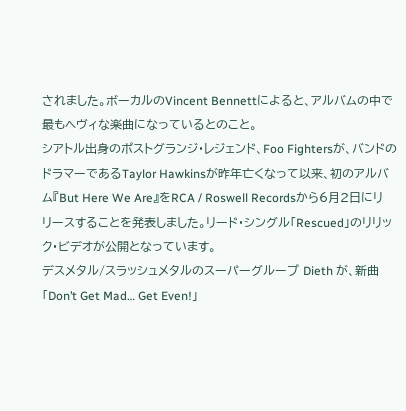されました。ボーカルのVincent Bennettによると、アルバムの中で最もヘヴィな楽曲になっているとのこと。
シアトル出身のポストグランジ・レジェンド、Foo Fightersが、バンドのドラマーであるTaylor Hawkinsが昨年亡くなって以来、初のアルバム『But Here We Are』をRCA / Roswell Recordsから6月2日にリリースすることを発表しました。リード・シングル「Rescued」のリリック・ビデオが公開となっています。
デスメタル/スラッシュメタルのスーパーグループ Dieth が、新曲「Don’t Get Mad… Get Even!」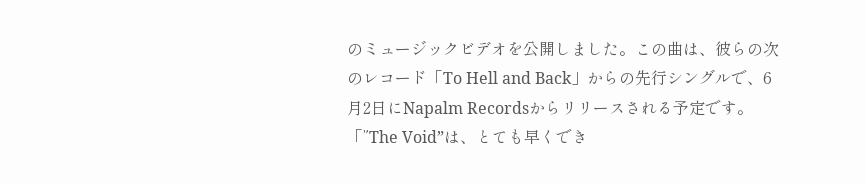のミュージックビデオを公開しました。この曲は、彼らの次のレコード「To Hell and Back」からの先行シングルで、6月2日にNapalm Recordsからリリースされる予定です。
「”The Void”は、とても早くでき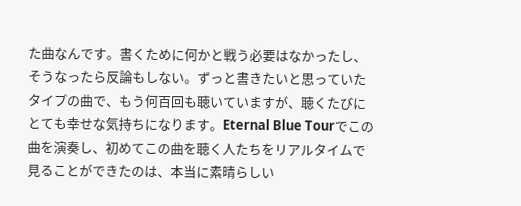た曲なんです。書くために何かと戦う必要はなかったし、そうなったら反論もしない。ずっと書きたいと思っていたタイプの曲で、もう何百回も聴いていますが、聴くたびにとても幸せな気持ちになります。Eternal Blue Tourでこの曲を演奏し、初めてこの曲を聴く人たちをリアルタイムで見ることができたのは、本当に素晴らしい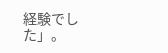経験でした」。